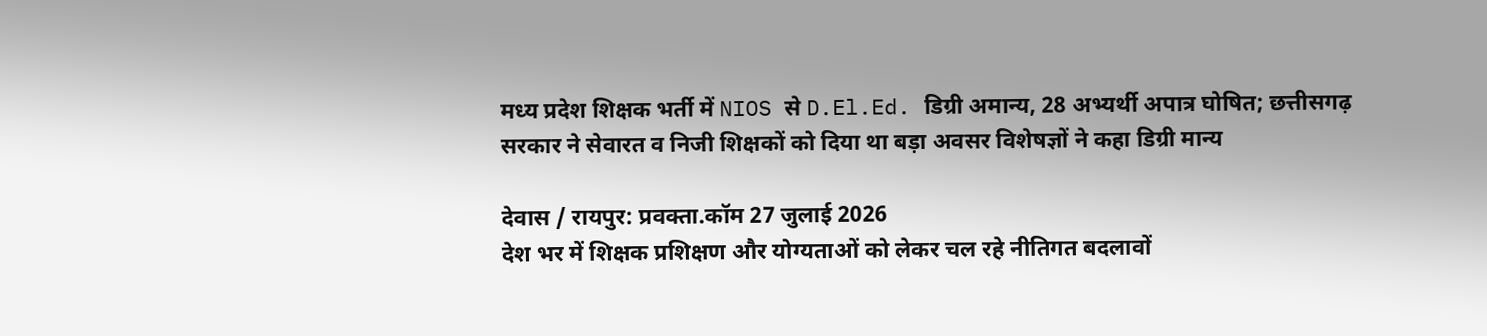मध्य प्रदेश शिक्षक भर्ती में NIOS से D.El.Ed. डिग्री अमान्य, 28 अभ्यर्थी अपात्र घोषित; छत्तीसगढ़ सरकार ने सेवारत व निजी शिक्षकों को दिया था बड़ा अवसर विशेषज्ञों ने कहा डिग्री मान्य

देवास / रायपुर: प्रवक्ता.कॉम 27 जुलाई 2026
देश भर में शिक्षक प्रशिक्षण और योग्यताओं को लेकर चल रहे नीतिगत बदलावों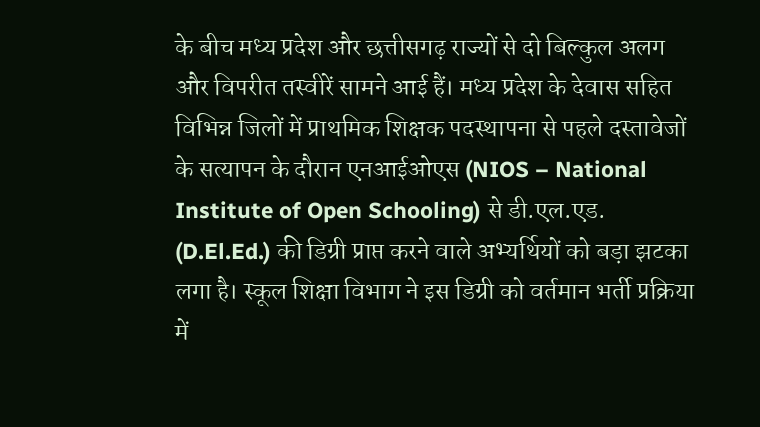के बीच मध्य प्रदेश और छत्तीसगढ़ राज्यों से दो बिल्कुल अलग और विपरीत तस्वीरें सामने आई हैं। मध्य प्रदेश के देवास सहित विभिन्न जिलों में प्राथमिक शिक्षक पदस्थापना से पहले दस्तावेजों के सत्यापन के दौरान एनआईओएस (NIOS – National Institute of Open Schooling) से डी.एल.एड. (D.El.Ed.) की डिग्री प्राप्त करने वाले अभ्यर्थियों को बड़ा झटका लगा है। स्कूल शिक्षा विभाग ने इस डिग्री को वर्तमान भर्ती प्रक्रिया में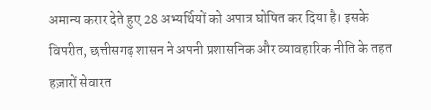अमान्य करार देते हुए 28 अभ्यर्थियों को अपात्र घोषित कर दिया है। इसके विपरीत, छत्तीसगढ़ शासन ने अपनी प्रशासनिक और व्यावहारिक नीति के तहत हज़ारों सेवारत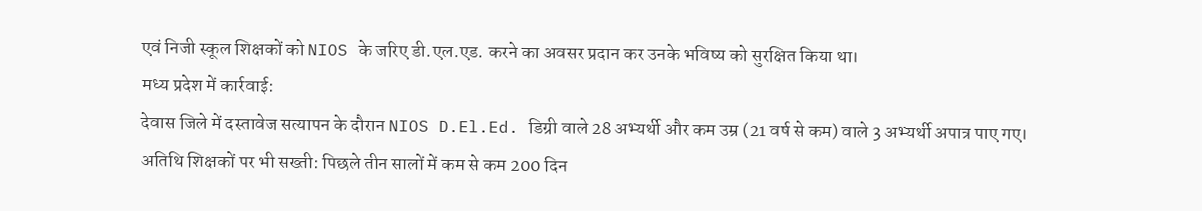एवं निजी स्कूल शिक्षकों को NIOS के जरिए डी.एल.एड. करने का अवसर प्रदान कर उनके भविष्य को सुरक्षित किया था।
मध्य प्रदेश में कार्रवाई:
देवास जिले में दस्तावेज सत्यापन के दौरान NIOS D.El.Ed. डिग्री वाले 28 अभ्यर्थी और कम उम्र (21 वर्ष से कम) वाले 3 अभ्यर्थी अपात्र पाए गए।
अतिथि शिक्षकों पर भी सख्ती: पिछले तीन सालों में कम से कम 200 दिन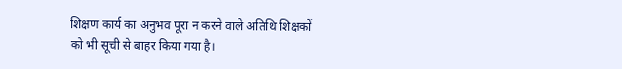शिक्षण कार्य का अनुभव पूरा न करने वाले अतिथि शिक्षकों को भी सूची से बाहर किया गया है।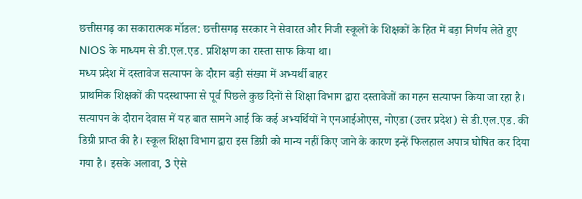छत्तीसगढ़ का सकारात्मक मॉडल: छत्तीसगढ़ सरकार ने सेवारत और निजी स्कूलों के शिक्षकों के हित में बड़ा निर्णय लेते हुए NIOS के माध्यम से डी.एल.एड. प्रशिक्षण का रास्ता साफ किया था।
मध्य प्रदेश में दस्तावेज सत्यापन के दौरान बड़ी संख्या में अभ्यर्थी बाहर
प्राथमिक शिक्षकों की पदस्थापना से पूर्व पिछले कुछ दिनों से शिक्षा विभाग द्वारा दस्तावेजों का गहन सत्यापन किया जा रहा है। सत्यापन के दौरान देवास में यह बात सामने आई कि कई अभ्यर्थियों ने एनआईओएस, नोएडा (उत्तर प्रदेश) से डी.एल.एड. की डिग्री प्राप्त की है। स्कूल शिक्षा विभाग द्वारा इस डिग्री को मान्य नहीं किए जाने के कारण इन्हें फिलहाल अपात्र घोषित कर दिया गया है। इसके अलावा, 3 ऐसे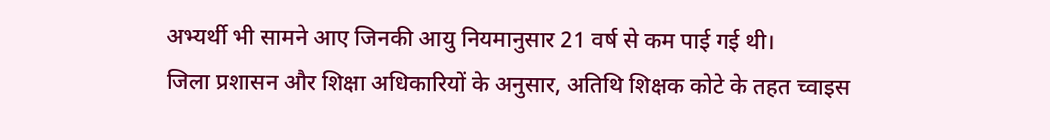अभ्यर्थी भी सामने आए जिनकी आयु नियमानुसार 21 वर्ष से कम पाई गई थी।
जिला प्रशासन और शिक्षा अधिकारियों के अनुसार, अतिथि शिक्षक कोटे के तहत च्वाइस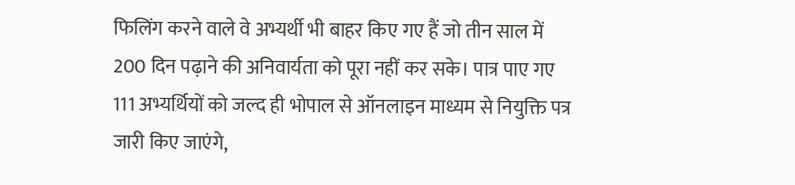फिलिंग करने वाले वे अभ्यर्थी भी बाहर किए गए हैं जो तीन साल में 200 दिन पढ़ाने की अनिवार्यता को पूरा नहीं कर सके। पात्र पाए गए 111 अभ्यर्थियों को जल्द ही भोपाल से ऑनलाइन माध्यम से नियुक्ति पत्र जारी किए जाएंगे,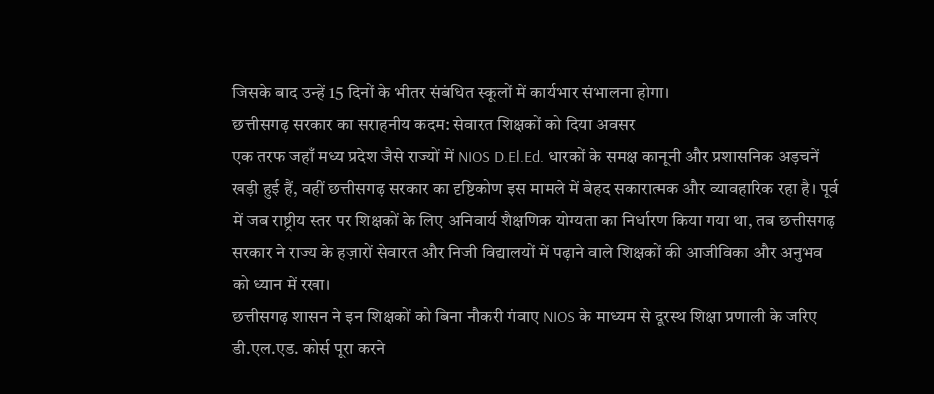जिसके बाद उन्हें 15 दिनों के भीतर संबंधित स्कूलों में कार्यभार संभालना होगा।
छत्तीसगढ़ सरकार का सराहनीय कदम: सेवारत शिक्षकों को दिया अवसर
एक तरफ जहाँ मध्य प्रदेश जैसे राज्यों में NIOS D.El.Ed. धारकों के समक्ष कानूनी और प्रशासनिक अड़चनें खड़ी हुई हैं, वहीं छत्तीसगढ़ सरकार का दृष्टिकोण इस मामले में बेहद सकारात्मक और व्यावहारिक रहा है। पूर्व में जब राष्ट्रीय स्तर पर शिक्षकों के लिए अनिवार्य शैक्षणिक योग्यता का निर्धारण किया गया था, तब छत्तीसगढ़ सरकार ने राज्य के हज़ारों सेवारत और निजी विद्यालयों में पढ़ाने वाले शिक्षकों की आजीविका और अनुभव को ध्यान में रखा।
छत्तीसगढ़ शासन ने इन शिक्षकों को बिना नौकरी गंवाए NIOS के माध्यम से दूरस्थ शिक्षा प्रणाली के जरिए डी.एल.एड. कोर्स पूरा करने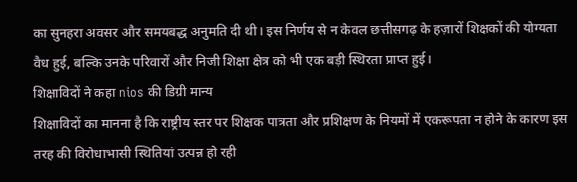का सुनहरा अवसर और समयबद्ध अनुमति दी थी। इस निर्णय से न केवल छत्तीसगढ़ के हज़ारों शिक्षकों की योग्यता वैध हुई, बल्कि उनके परिवारों और निजी शिक्षा क्षेत्र को भी एक बड़ी स्थिरता प्राप्त हुई।
शिक्षाविदों ने कहा nios की डिग्री मान्य
शिक्षाविदों का मानना है कि राष्ट्रीय स्तर पर शिक्षक पात्रता और प्रशिक्षण के नियमों में एकरूपता न होने के कारण इस तरह की विरोधाभासी स्थितियां उत्पन्न हो रही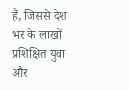हैं, जिससे देश भर के लाखों प्रशिक्षित युवा और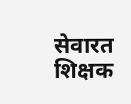सेवारत शिक्षक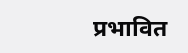प्रभावित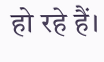हो रहे हैं।